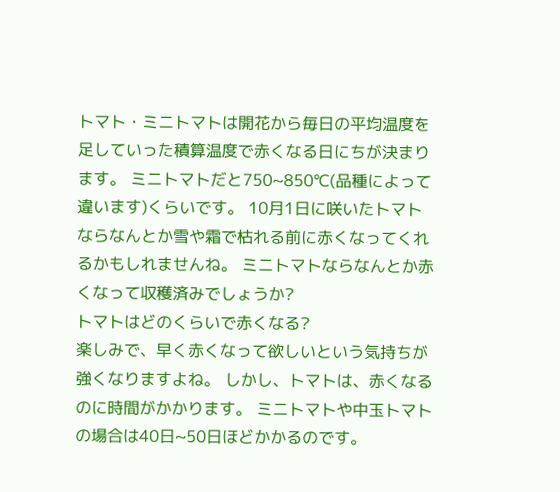トマト・ミニトマトは開花から毎日の平均温度を足していった積算温度で赤くなる日にちが決まります。 ミニトマトだと750~850℃(品種によって違います)くらいです。 10月1日に咲いたトマトならなんとか雪や霜で枯れる前に赤くなってくれるかもしれませんね。 ミニトマトならなんとか赤くなって収穫済みでしょうか?
トマトはどのくらいで赤くなる?
楽しみで、早く赤くなって欲しいという気持ちが強くなりますよね。 しかし、トマトは、赤くなるのに時間がかかります。 ミニトマトや中玉トマトの場合は40日~50日ほどかかるのです。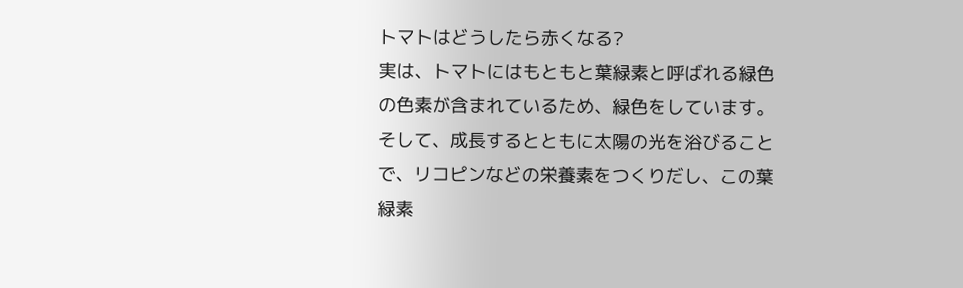トマトはどうしたら赤くなる?
実は、トマトにはもともと葉緑素と呼ばれる緑色の色素が含まれているため、緑色をしています。 そして、成長するとともに太陽の光を浴びることで、リコピンなどの栄養素をつくりだし、この葉緑素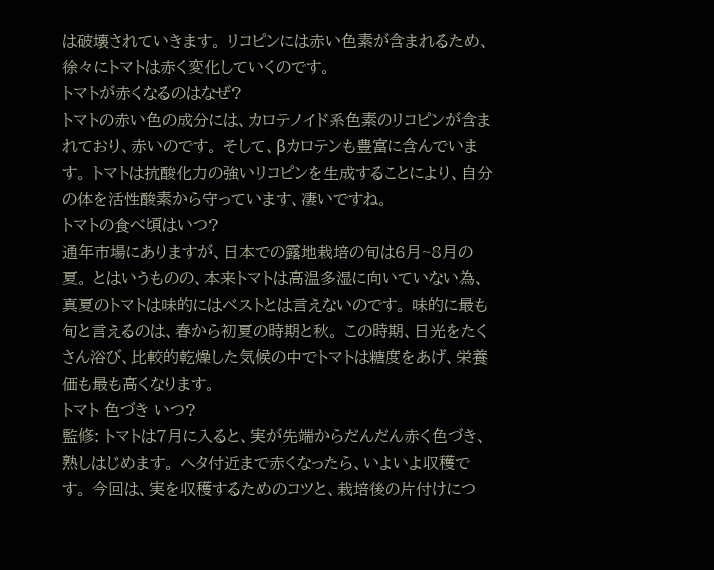は破壊されていきます。 リコピンには赤い色素が含まれるため、徐々にトマトは赤く変化していくのです。
トマトが赤くなるのはなぜ?
トマトの赤い色の成分には、カロテノイド系色素のリコピンが含まれており、赤いのです。 そして、βカロテンも豊富に含んでいます。 トマトは抗酸化力の強いリコピンを生成することにより、自分の体を活性酸素から守っています、凄いですね。
トマトの食べ頃はいつ?
通年市場にありますが、日本での露地栽培の旬は6月~8月の夏。 とはいうものの、本来トマトは高温多湿に向いていない為、真夏のトマトは味的にはベストとは言えないのです。 味的に最も旬と言えるのは、春から初夏の時期と秋。 この時期、日光をたくさん浴び、比較的乾燥した気候の中でトマトは糖度をあげ、栄養価も最も高くなります。
トマト 色づき いつ?
監修: トマトは7月に入ると、実が先端からだんだん赤く色づき、熟しはじめます。 ヘタ付近まで赤くなったら、いよいよ収穫です。 今回は、実を収穫するためのコツと、栽培後の片付けにつ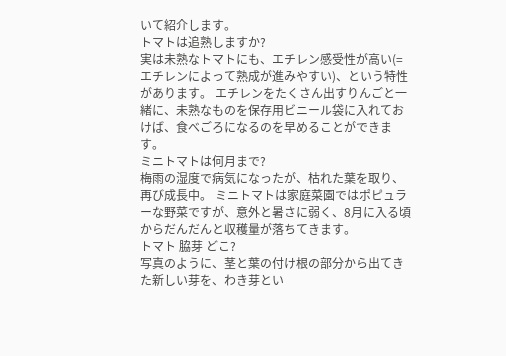いて紹介します。
トマトは追熟しますか?
実は未熟なトマトにも、エチレン感受性が高い(=エチレンによって熟成が進みやすい)、という特性があります。 エチレンをたくさん出すりんごと一緒に、未熟なものを保存用ビニール袋に入れておけば、食べごろになるのを早めることができます。
ミニトマトは何月まで?
梅雨の湿度で病気になったが、枯れた葉を取り、再び成長中。 ミニトマトは家庭菜園ではポピュラーな野菜ですが、意外と暑さに弱く、8月に入る頃からだんだんと収穫量が落ちてきます。
トマト 脇芽 どこ?
写真のように、茎と葉の付け根の部分から出てきた新しい芽を、わき芽とい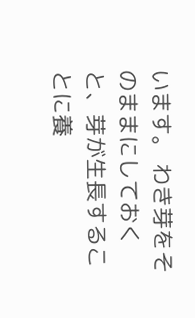います。 わき芽をそのままにしておくと、芽が生長することに養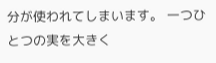分が使われてしまいます。 一つひとつの実を大きく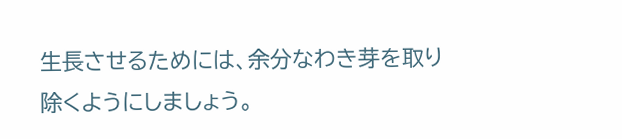生長させるためには、余分なわき芽を取り除くようにしましょう。